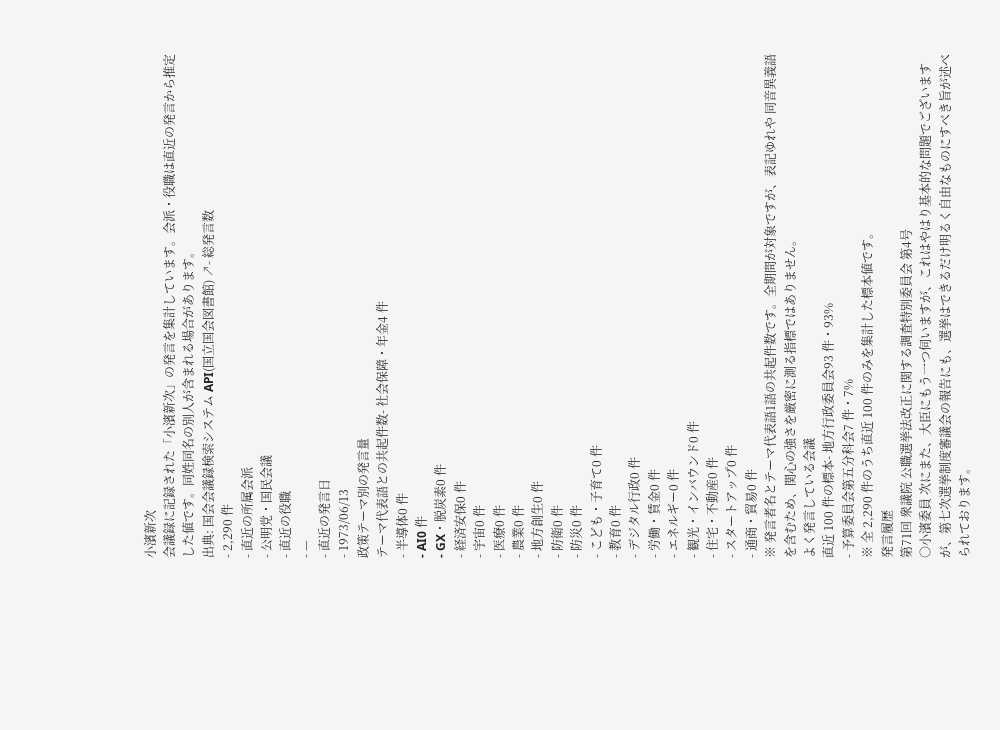小濱新次
会議録に記録された「小濱新次」の発言を集計しています。会派・役職は直近の発言から推定した値です。同姓同名の別人が含まれる場合があります。
出典: 国会会議録検索システム API(国立国会図書館) ↗- 総発言数
- 2,290 件
- 直近の所属会派
- 公明党・国民会議
- 直近の役職
- —
- 直近の発言日
- 1973/06/13
政策テーマ別の発言量
テーマ代表語との共起件数- 社会保障・年金4 件
- 半導体0 件
- AI0 件
- GX・脱炭素0 件
- 経済安保0 件
- 宇宙0 件
- 医療0 件
- 農業0 件
- 地方創生0 件
- 防衛0 件
- 防災0 件
- こども・子育て0 件
- 教育0 件
- デジタル行政0 件
- 労働・賃金0 件
- エネルギー0 件
- 観光・インバウンド0 件
- 住宅・不動産0 件
- スタートアップ0 件
- 通商・貿易0 件
※ 発言者名とテーマ代表語1語の共起件数です。全期間が対象ですが、表記ゆれや 同音異義語を含むため、関心の強さを厳密に測る指標ではありません。
よく発言している会議
直近 100 件の標本- 地方行政委員会93 件・93%
- 予算委員会第五分科会7 件・7%
※ 全 2,290 件のうち直近 100 件のみを集計した標本値です。
発言履歴
第71回 衆議院 公職選挙法改正に関する調査特別委員会 第4号
○小濱委員 次にまた、大臣にもう一つ伺いますが、これはやはり基本的な問題でございますが、第七次選挙制度審議会の報告にも、選挙はできるだけ明るく自由なものにすべき旨が述べられております。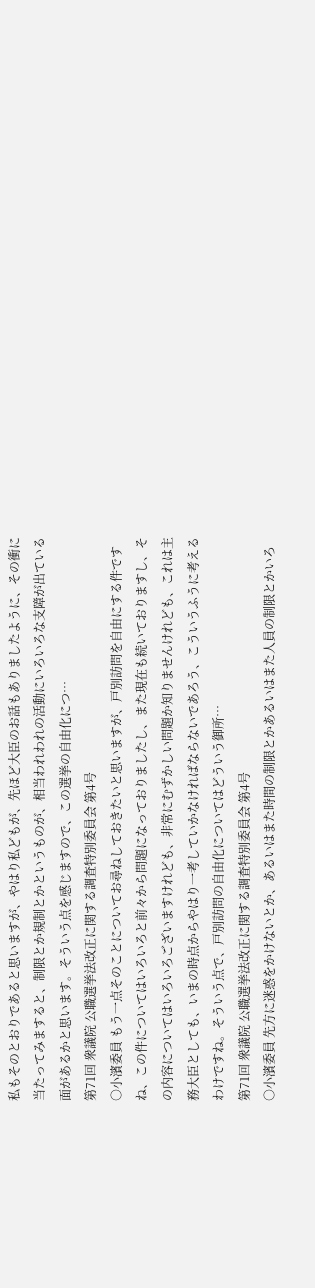私もそのとおりであると思いますが、やはり私どもが、先ほど大臣のお話もありましたように、その衝に当たってみますると、制限とか規制とかというものが、相当われわれの活動にいろいろな支障が出ている面があるかと思います。そういう点を感じますので、この選挙の自由化につ…
第71回 衆議院 公職選挙法改正に関する調査特別委員会 第4号
○小濱委員 もう一点そのことについてお尋ねしておきたいと思いますが、戸別訪問を自由にする件ですね、この件についてはいろいろと前々から問題になっておりましたし、また現在も続いておりますし、その内容についてはいろいろございますけれども、非常にむずかしい問題か知りませんけれども、これは主務大臣としても、いまの時点からやはり一考していかなければならないであろう、こういうふうに考えるわけですね。そういう点で、戸別訪問の自由化についてはどういう御所…
第71回 衆議院 公職選挙法改正に関する調査特別委員会 第4号
○小濱委員 先方に迷惑をかけないとか、あるいはまた時間の制限とかあるいはまた人員の制限とかいろ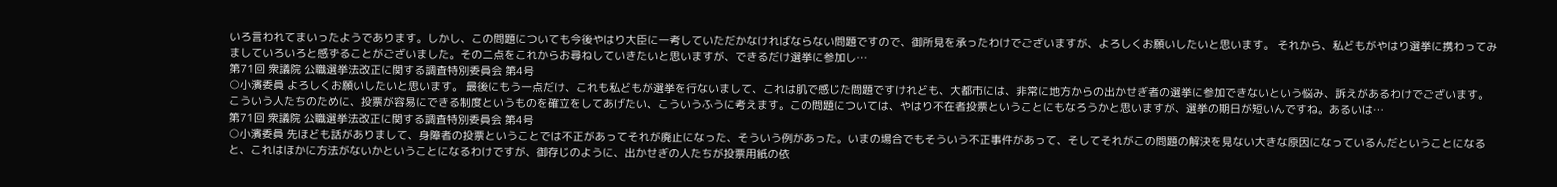いろ言われてまいったようであります。しかし、この問題についても今後やはり大臣に一考していただかなければならない問題ですので、御所見を承ったわけでございますが、よろしくお願いしたいと思います。 それから、私どもがやはり選挙に携わってみましていろいろと感ずることがございました。その二点をこれからお尋ねしていきたいと思いますが、できるだけ選挙に参加し…
第71回 衆議院 公職選挙法改正に関する調査特別委員会 第4号
○小濱委員 よろしくお願いしたいと思います。 最後にもう一点だけ、これも私どもが選挙を行ないまして、これは肌で感じた問題ですけれども、大都市には、非常に地方からの出かせぎ者の選挙に参加できないという悩み、訴えがあるわけでございます。こういう人たちのために、投票が容易にできる制度というものを確立をしてあげたい、こういうふうに考えます。この問題については、やはり不在者投票ということにもなろうかと思いますが、選挙の期日が短いんですね。あるいは…
第71回 衆議院 公職選挙法改正に関する調査特別委員会 第4号
○小濱委員 先ほども話がありまして、身障者の投票ということでは不正があってそれが廃止になった、そういう例があった。いまの場合でもそういう不正事件があって、そしてそれがこの問題の解決を見ない大きな原因になっているんだということになると、これはほかに方法がないかということになるわけですが、御存じのように、出かせぎの人たちが投票用紙の依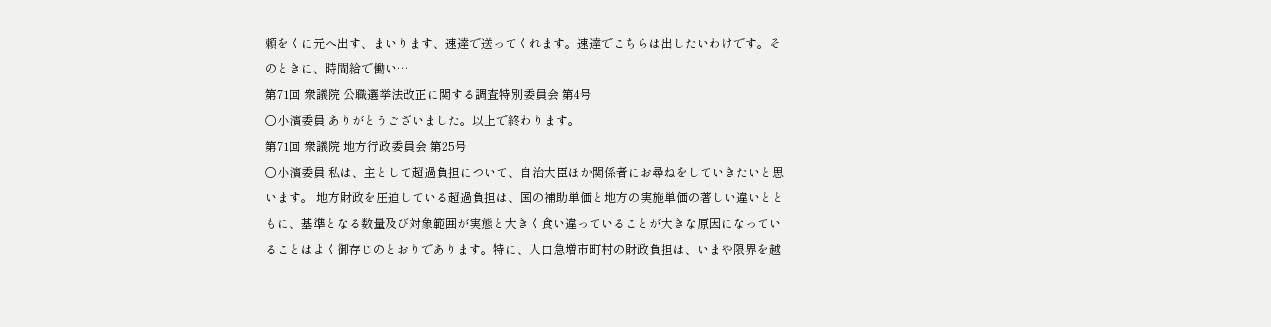頼をくに元へ出す、まいります、速達で送ってくれます。速達でこちらは出したいわけです。そのときに、時間給で働い…
第71回 衆議院 公職選挙法改正に関する調査特別委員会 第4号
○小濱委員 ありがとうございました。以上で終わります。
第71回 衆議院 地方行政委員会 第25号
○小濱委員 私は、主として超過負担について、自治大臣ほか関係者にお尋ねをしていきたいと思います。 地方財政を圧迫している超過負担は、国の補助単価と地方の実施単価の著しい違いとともに、基準となる数量及び対象範囲が実態と大きく食い違っていることが大きな原因になっていることはよく御存じのとおりであります。特に、人口急増市町村の財政負担は、いまや限界を越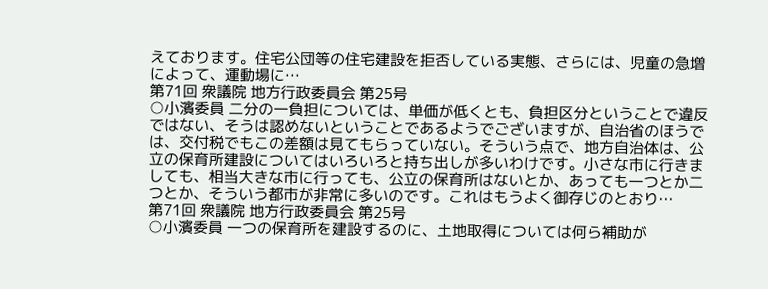えております。住宅公団等の住宅建設を拒否している実態、さらには、児童の急増によって、運動場に…
第71回 衆議院 地方行政委員会 第25号
○小濱委員 二分の一負担については、単価が低くとも、負担区分ということで違反ではない、そうは認めないということであるようでございますが、自治省のほうでは、交付税でもこの差額は見てもらっていない。そういう点で、地方自治体は、公立の保育所建設についてはいろいろと持ち出しが多いわけです。小さな市に行きましても、相当大きな市に行っても、公立の保育所はないとか、あっても一つとか二つとか、そういう都市が非常に多いのです。これはもうよく御存じのとおり…
第71回 衆議院 地方行政委員会 第25号
○小濱委員 一つの保育所を建設するのに、土地取得については何ら補助が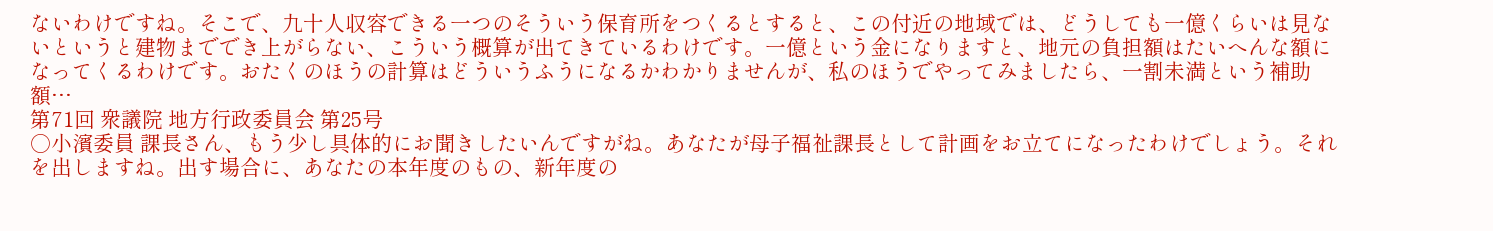ないわけですね。そこで、九十人収容できる一つのそういう保育所をつくるとすると、この付近の地域では、どうしても一億くらいは見ないというと建物まででき上がらない、こういう概算が出てきているわけです。一億という金になりますと、地元の負担額はたいへんな額になってくるわけです。おたくのほうの計算はどういうふうになるかわかりませんが、私のほうでやってみましたら、一割未満という補助額…
第71回 衆議院 地方行政委員会 第25号
○小濱委員 課長さん、もう少し具体的にお聞きしたいんですがね。あなたが母子福祉課長として計画をお立てになったわけでしょう。それを出しますね。出す場合に、あなたの本年度のもの、新年度の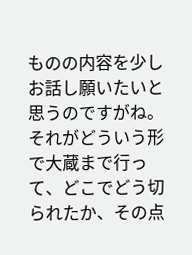ものの内容を少しお話し願いたいと思うのですがね。それがどういう形で大蔵まで行って、どこでどう切られたか、その点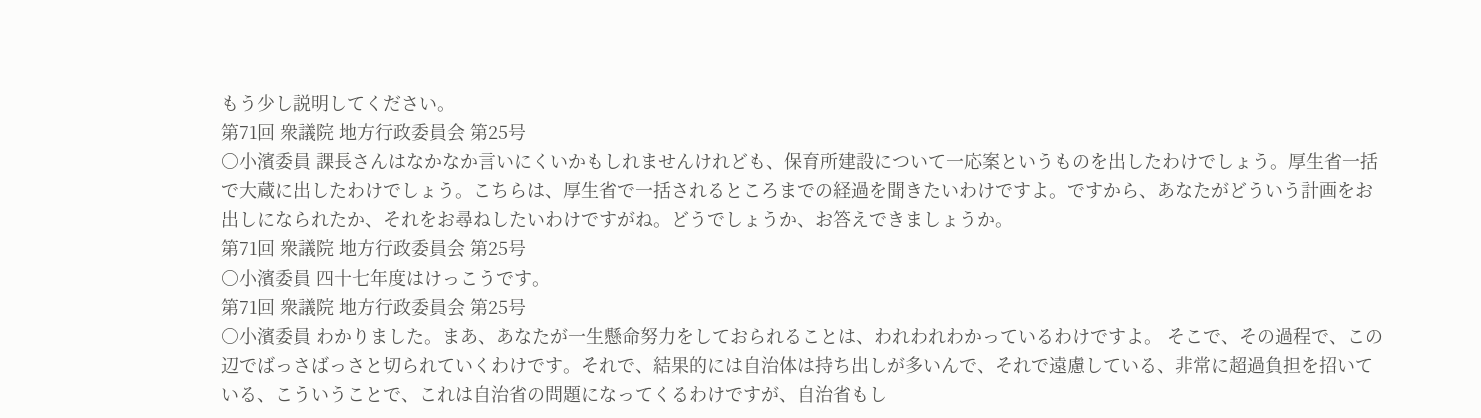もう少し説明してください。
第71回 衆議院 地方行政委員会 第25号
○小濱委員 課長さんはなかなか言いにくいかもしれませんけれども、保育所建設について一応案というものを出したわけでしょう。厚生省一括で大蔵に出したわけでしょう。こちらは、厚生省で一括されるところまでの経過を聞きたいわけですよ。ですから、あなたがどういう計画をお出しになられたか、それをお尋ねしたいわけですがね。どうでしょうか、お答えできましょうか。
第71回 衆議院 地方行政委員会 第25号
○小濱委員 四十七年度はけっこうです。
第71回 衆議院 地方行政委員会 第25号
○小濱委員 わかりました。まあ、あなたが一生懸命努力をしておられることは、われわれわかっているわけですよ。 そこで、その過程で、この辺でばっさばっさと切られていくわけです。それで、結果的には自治体は持ち出しが多いんで、それで遠慮している、非常に超過負担を招いている、こういうことで、これは自治省の問題になってくるわけですが、自治省もし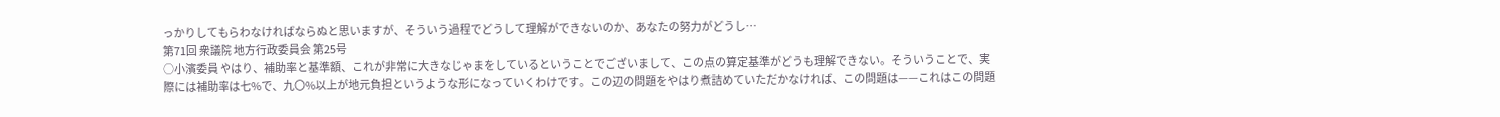っかりしてもらわなければならぬと思いますが、そういう過程でどうして理解ができないのか、あなたの努力がどうし…
第71回 衆議院 地方行政委員会 第25号
○小濱委員 やはり、補助率と基準額、これが非常に大きなじゃまをしているということでございまして、この点の算定基準がどうも理解できない。そういうことで、実際には補助率は七%で、九〇%以上が地元負担というような形になっていくわけです。この辺の問題をやはり煮詰めていただかなければ、この問題は——これはこの問題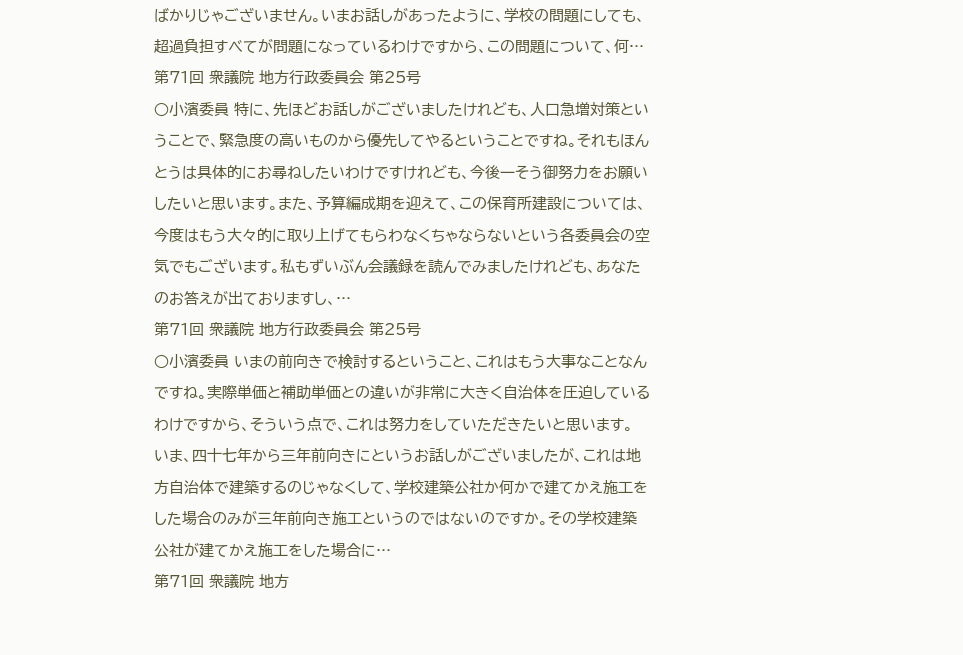ばかりじゃございません。いまお話しがあったように、学校の問題にしても、超過負担すべてが問題になっているわけですから、この問題について、何…
第71回 衆議院 地方行政委員会 第25号
○小濱委員 特に、先ほどお話しがございましたけれども、人口急増対策ということで、緊急度の高いものから優先してやるということですね。それもほんとうは具体的にお尋ねしたいわけですけれども、今後一そう御努力をお願いしたいと思います。また、予算編成期を迎えて、この保育所建設については、今度はもう大々的に取り上げてもらわなくちゃならないという各委員会の空気でもございます。私もずいぶん会議録を読んでみましたけれども、あなたのお答えが出ておりますし、…
第71回 衆議院 地方行政委員会 第25号
○小濱委員 いまの前向きで検討するということ、これはもう大事なことなんですね。実際単価と補助単価との違いが非常に大きく自治体を圧迫しているわけですから、そういう点で、これは努力をしていただきたいと思います。 いま、四十七年から三年前向きにというお話しがございましたが、これは地方自治体で建築するのじゃなくして、学校建築公社か何かで建てかえ施工をした場合のみが三年前向き施工というのではないのですか。その学校建築公社が建てかえ施工をした場合に…
第71回 衆議院 地方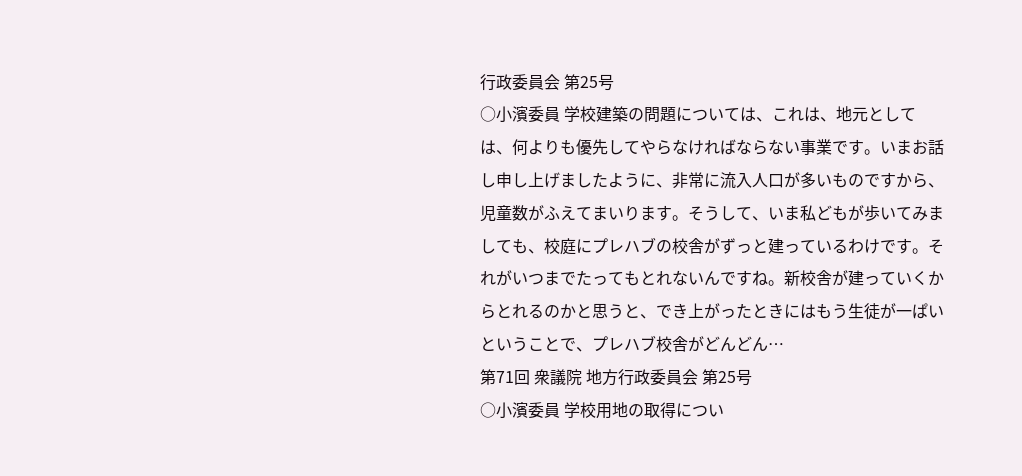行政委員会 第25号
○小濱委員 学校建築の問題については、これは、地元としては、何よりも優先してやらなければならない事業です。いまお話し申し上げましたように、非常に流入人口が多いものですから、児童数がふえてまいります。そうして、いま私どもが歩いてみましても、校庭にプレハブの校舎がずっと建っているわけです。それがいつまでたってもとれないんですね。新校舎が建っていくからとれるのかと思うと、でき上がったときにはもう生徒が一ぱいということで、プレハブ校舎がどんどん…
第71回 衆議院 地方行政委員会 第25号
○小濱委員 学校用地の取得につい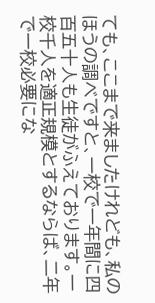ても、ここまで来ましたけれども、私のほうの調べですと、一校で一年間に四百五十人も生徒がふえております。一校千人を適正規模とするならば、二年で一校必要にな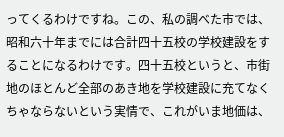ってくるわけですね。この、私の調べた市では、昭和六十年までには合計四十五校の学校建設をすることになるわけです。四十五校というと、市街地のほとんど全部のあき地を学校建設に充てなくちゃならないという実情で、これがいま地価は、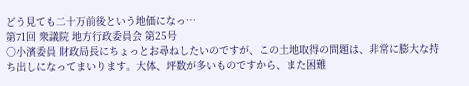どう見ても二十万前後という地価になっ…
第71回 衆議院 地方行政委員会 第25号
○小濱委員 財政局長にちょっとお尋ねしたいのですが、この土地取得の問題は、非常に膨大な持ち出しになってまいります。大体、坪数が多いものですから、また困難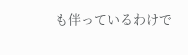も伴っているわけで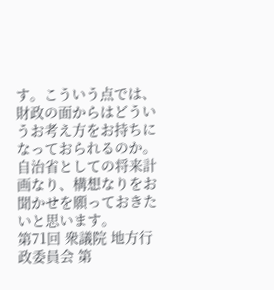す。こういう点では、財政の面からはどういうお考え方をお持ちになっておられるのか。自治省としての将来計画なり、構想なりをお聞かせを願っておきたいと思います。
第71回 衆議院 地方行政委員会 第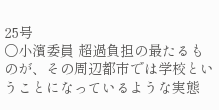25号
○小濱委員 超過負担の最たるものが、その周辺都市では学校ということになっているような実態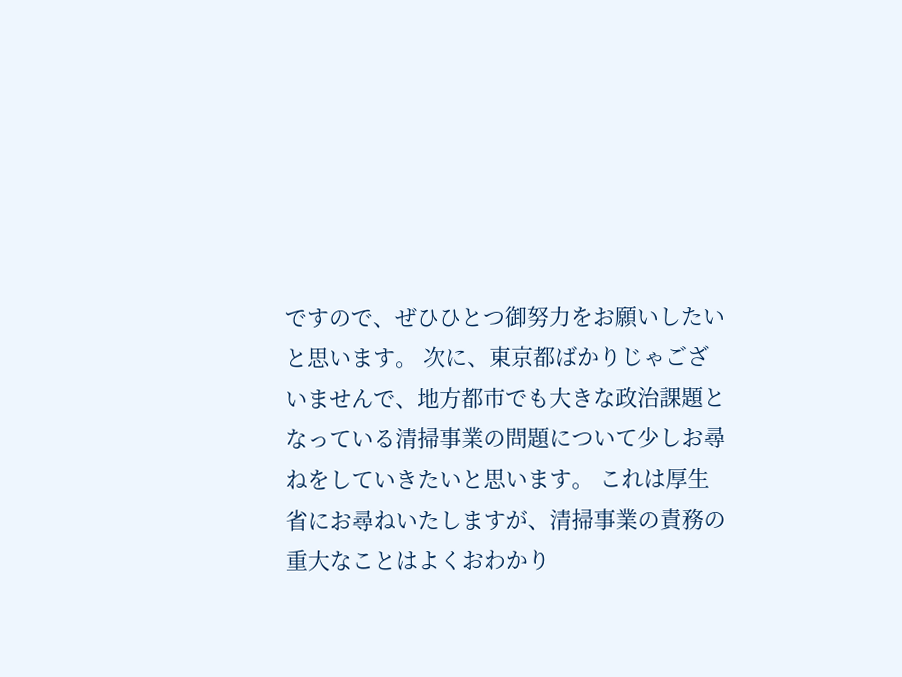ですので、ぜひひとつ御努力をお願いしたいと思います。 次に、東京都ばかりじゃございませんで、地方都市でも大きな政治課題となっている清掃事業の問題について少しお尋ねをしていきたいと思います。 これは厚生省にお尋ねいたしますが、清掃事業の責務の重大なことはよくおわかり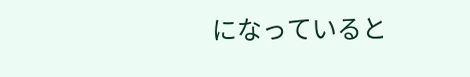になっていると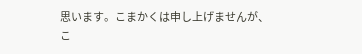思います。こまかくは申し上げませんが、こ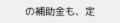の補助金も、定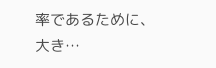率であるために、大き…